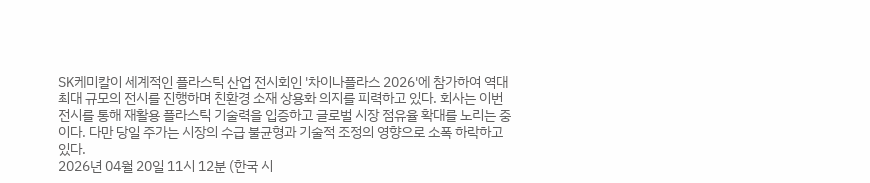SK케미칼이 세계적인 플라스틱 산업 전시회인 '차이나플라스 2026'에 참가하여 역대 최대 규모의 전시를 진행하며 친환경 소재 상용화 의지를 피력하고 있다. 회사는 이번 전시를 통해 재활용 플라스틱 기술력을 입증하고 글로벌 시장 점유율 확대를 노리는 중이다. 다만 당일 주가는 시장의 수급 불균형과 기술적 조정의 영향으로 소폭 하락하고 있다.
2026년 04월 20일 11시 12분 (한국 시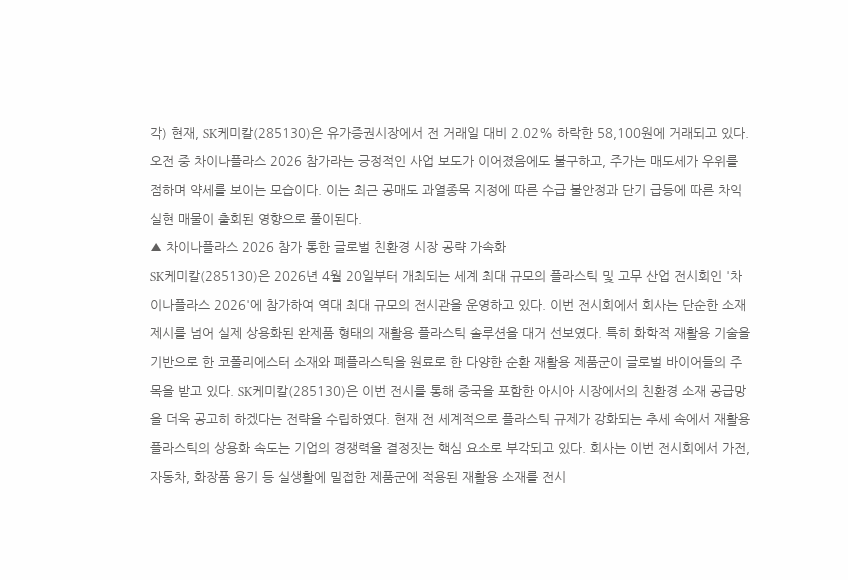각) 현재, SK케미칼(285130)은 유가증권시장에서 전 거래일 대비 2.02% 하락한 58,100원에 거래되고 있다. 오전 중 차이나플라스 2026 참가라는 긍정적인 사업 보도가 이어졌음에도 불구하고, 주가는 매도세가 우위를 점하며 약세를 보이는 모습이다. 이는 최근 공매도 과열종목 지정에 따른 수급 불안정과 단기 급등에 따른 차익 실현 매물이 출회된 영향으로 풀이된다.
▲ 차이나플라스 2026 참가 통한 글로벌 친환경 시장 공략 가속화
SK케미칼(285130)은 2026년 4월 20일부터 개최되는 세계 최대 규모의 플라스틱 및 고무 산업 전시회인 '차이나플라스 2026'에 참가하여 역대 최대 규모의 전시관을 운영하고 있다. 이번 전시회에서 회사는 단순한 소재 제시를 넘어 실제 상용화된 완제품 형태의 재활용 플라스틱 솔루션을 대거 선보였다. 특히 화학적 재활용 기술을 기반으로 한 코폴리에스터 소재와 폐플라스틱을 원료로 한 다양한 순환 재활용 제품군이 글로벌 바이어들의 주목을 받고 있다. SK케미칼(285130)은 이번 전시를 통해 중국을 포함한 아시아 시장에서의 친환경 소재 공급망을 더욱 공고히 하겠다는 전략을 수립하였다. 현재 전 세계적으로 플라스틱 규제가 강화되는 추세 속에서 재활용 플라스틱의 상용화 속도는 기업의 경쟁력을 결정짓는 핵심 요소로 부각되고 있다. 회사는 이번 전시회에서 가전, 자동차, 화장품 용기 등 실생활에 밀접한 제품군에 적용된 재활용 소재를 전시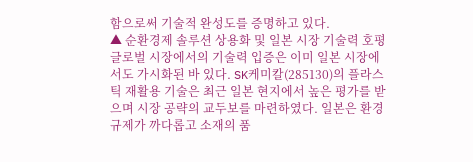함으로써 기술적 완성도를 증명하고 있다.
▲ 순환경제 솔루션 상용화 및 일본 시장 기술력 호평
글로벌 시장에서의 기술력 입증은 이미 일본 시장에서도 가시화된 바 있다. SK케미칼(285130)의 플라스틱 재활용 기술은 최근 일본 현지에서 높은 평가를 받으며 시장 공략의 교두보를 마련하였다. 일본은 환경 규제가 까다롭고 소재의 품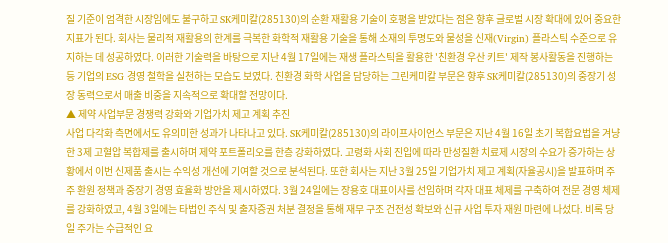질 기준이 엄격한 시장임에도 불구하고 SK케미칼(285130)의 순환 재활용 기술이 호평을 받았다는 점은 향후 글로벌 시장 확대에 있어 중요한 지표가 된다. 회사는 물리적 재활용의 한계를 극복한 화학적 재활용 기술을 통해 소재의 투명도와 물성을 신재(Virgin) 플라스틱 수준으로 유지하는 데 성공하였다. 이러한 기술력을 바탕으로 지난 4월 17일에는 재생 플라스틱을 활용한 '친환경 우산 키트' 제작 봉사활동을 진행하는 등 기업의 ESG 경영 철학을 실천하는 모습도 보였다. 친환경 화학 사업을 담당하는 그린케미칼 부문은 향후 SK케미칼(285130)의 중장기 성장 동력으로서 매출 비중을 지속적으로 확대할 전망이다.
▲ 제약 사업부문 경쟁력 강화와 기업가치 제고 계획 추진
사업 다각화 측면에서도 유의미한 성과가 나타나고 있다. SK케미칼(285130)의 라이프사이언스 부문은 지난 4월 16일 초기 복합요법을 겨냥한 3제 고혈압 복합제를 출시하며 제약 포트폴리오를 한층 강화하였다. 고령화 사회 진입에 따라 만성질환 치료제 시장의 수요가 증가하는 상황에서 이번 신제품 출시는 수익성 개선에 기여할 것으로 분석된다. 또한 회사는 지난 3월 25일 기업가치 제고 계획(자율공시)을 발표하며 주주 환원 정책과 중장기 경영 효율화 방안을 제시하였다. 3월 24일에는 장용호 대표이사를 선임하며 각자 대표 체제를 구축하여 전문 경영 체제를 강화하였고, 4월 3일에는 타법인 주식 및 출자증권 처분 결정을 통해 재무 구조 건전성 확보와 신규 사업 투자 재원 마련에 나섰다. 비록 당일 주가는 수급적인 요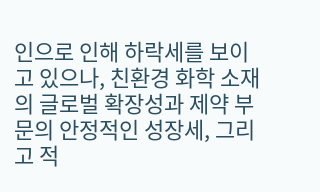인으로 인해 하락세를 보이고 있으나, 친환경 화학 소재의 글로벌 확장성과 제약 부문의 안정적인 성장세, 그리고 적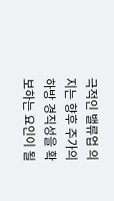극적인 밸류업 의지는 향후 주가의 하방 경직성을 확보하는 요인이 될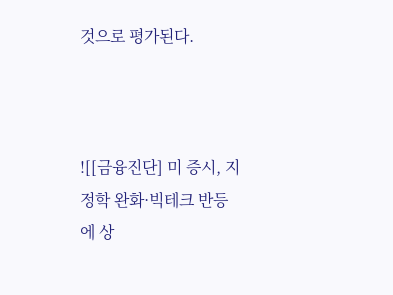것으로 평가된다.



![[금융진단] 미 증시, 지정학 완화·빅테크 반등에 상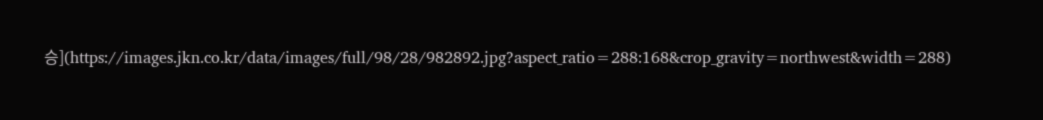승](https://images.jkn.co.kr/data/images/full/98/28/982892.jpg?aspect_ratio=288:168&crop_gravity=northwest&width=288)